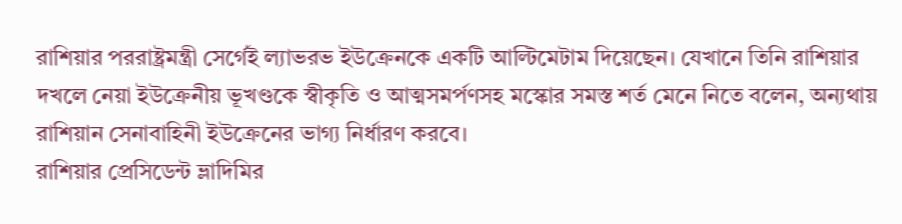রাশিয়ার পররাষ্ট্রমন্ত্রী সের্গেই ল্যাভরভ ইউক্রেনকে একটি আল্টিমেটাম দিয়েছেন। যেখানে তিনি রাশিয়ার দখলে নেয়া ইউক্রেনীয় ভূখণ্ডকে স্বীকৃতি ও আত্মসমর্পণসহ মস্কোর সমস্ত শর্ত মেনে নিতে বলেন, অন্যথায় রাশিয়ান সেনাবাহিনী ইউক্রেনের ভাগ্য নির্ধারণ করবে।
রাশিয়ার প্রেসিডেন্ট ভ্লাদিমির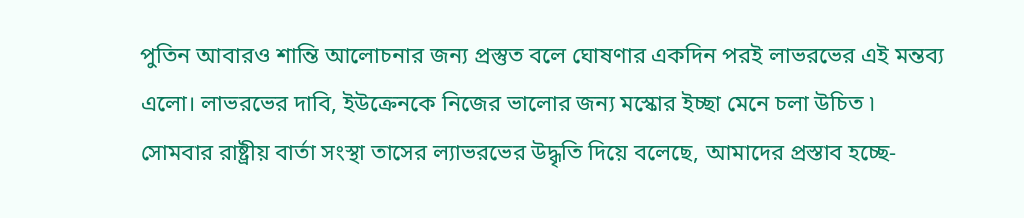পুতিন আবারও শান্তি আলোচনার জন্য প্রস্তুত বলে ঘোষণার একদিন পরই লাভরভের এই মন্তব্য এলো। লাভরভের দাবি, ইউক্রেনকে নিজের ভালোর জন্য মস্কোর ইচ্ছা মেনে চলা উচিত ৷
সোমবার রাষ্ট্রীয় বার্তা সংস্থা তাসের ল্যাভরভের উদ্ধৃতি দিয়ে বলেছে, আমাদের প্রস্তাব হচ্ছে-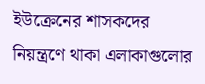ইউক্রেনের শাসকদের নিয়ন্ত্রণে থাকা এলাকাগুলোর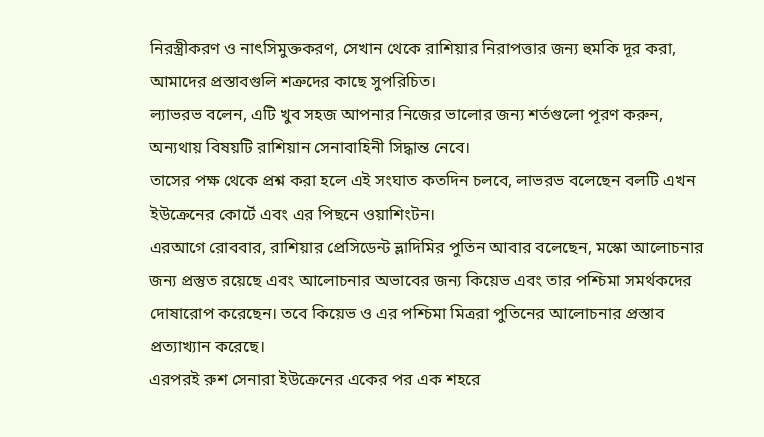নিরস্ত্রীকরণ ও নাৎসিমুক্তকরণ, সেখান থেকে রাশিয়ার নিরাপত্তার জন্য হুমকি দূর করা, আমাদের প্রস্তাবগুলি শত্রুদের কাছে সুপরিচিত।
ল্যাভরভ বলেন, এটি খুব সহজ আপনার নিজের ভালোর জন্য শর্তগুলো পূরণ করুন, অন্যথায় বিষয়টি রাশিয়ান সেনাবাহিনী সিদ্ধান্ত নেবে।
তাসের পক্ষ থেকে প্রশ্ন করা হলে এই সংঘাত কতদিন চলবে, লাভরভ বলেছেন বলটি এখন ইউক্রেনের কোর্টে এবং এর পিছনে ওয়াশিংটন।
এরআগে রোববার, রাশিয়ার প্রেসিডেন্ট ভ্লাদিমির পুতিন আবার বলেছেন, মস্কো আলোচনার জন্য প্রস্তুত রয়েছে এবং আলোচনার অভাবের জন্য কিয়েভ এবং তার পশ্চিমা সমর্থকদের দোষারোপ করেছেন। তবে কিয়েভ ও এর পশ্চিমা মিত্ররা পুতিনের আলোচনার প্রস্তাব প্রত্যাখ্যান করেছে।
এরপরই রুশ সেনারা ইউক্রেনের একের পর এক শহরে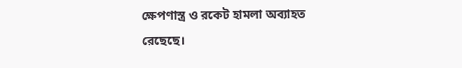ক্ষেপণাস্ত্র ও রকেট হামলা অব্যাহত রেছেছে।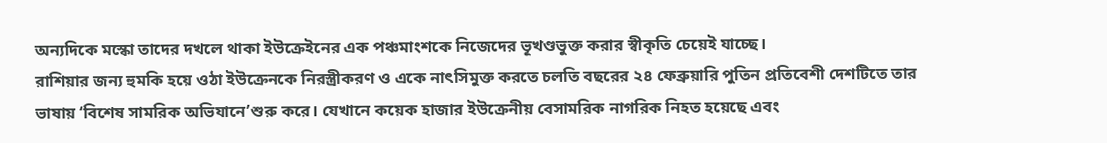অন্যদিকে মস্কো তাদের দখলে থাকা ইউক্রেইনের এক পঞ্চমাংশকে নিজেদের ভূখণ্ডভুক্ত করার স্বীকৃতি চেয়েই যাচ্ছে।
রাশিয়ার জন্য হুমকি হয়ে ওঠা ইউক্রেনকে নিরস্ত্রীকরণ ও একে নাৎসিমুক্ত করতে চলতি বছরের ২৪ ফেব্রুয়ারি পুতিন প্রতিবেশী দেশটিতে তার ভাষায় ‘বিশেষ সামরিক অভিযানে’শুরু করে। যেখানে কয়েক হাজার ইউক্রেনীয় বেসামরিক নাগরিক নিহত হয়েছে এবং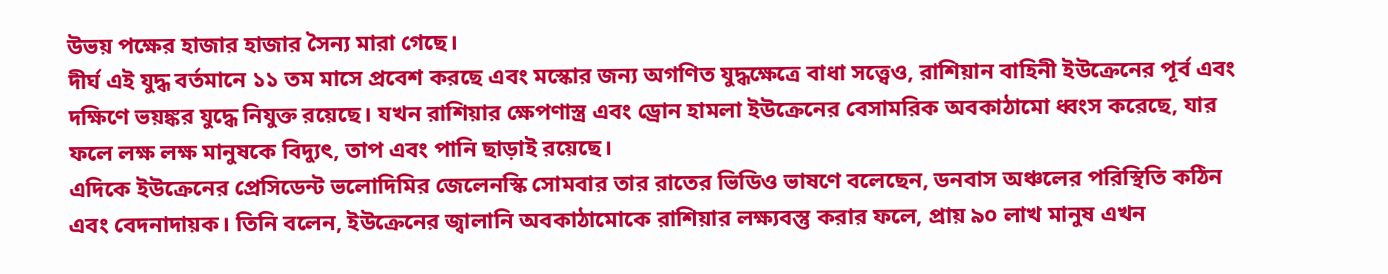উভয় পক্ষের হাজার হাজার সৈন্য মারা গেছে।
দীর্ঘ এই যুদ্ধ বর্তমানে ১১ তম মাসে প্রবেশ করছে এবং মস্কোর জন্য অগণিত যুদ্ধক্ষেত্রে বাধা সত্ত্বেও, রাশিয়ান বাহিনী ইউক্রেনের পূর্ব এবং দক্ষিণে ভয়ঙ্কর যুদ্ধে নিযুক্ত রয়েছে। যখন রাশিয়ার ক্ষেপণাস্ত্র এবং ড্রোন হামলা ইউক্রেনের বেসামরিক অবকাঠামো ধ্বংস করেছে, যার ফলে লক্ষ লক্ষ মানুষকে বিদ্যুৎ, তাপ এবং পানি ছাড়াই রয়েছে।
এদিকে ইউক্রেনের প্রেসিডেন্ট ভলোদিমির জেলেনস্কি সোমবার তার রাতের ভিডিও ভাষণে বলেছেন, ডনবাস অঞ্চলের পরিস্থিতি কঠিন এবং বেদনাদায়ক। তিনি বলেন, ইউক্রেনের জ্বালানি অবকাঠামোকে রাশিয়ার লক্ষ্যবস্তু করার ফলে, প্রায় ৯০ লাখ মানুষ এখন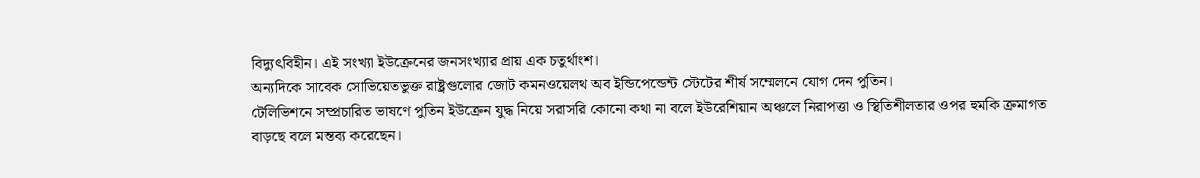বিদ্যুৎবিহীন। এই সংখ্যা ইউক্রেনের জনসংখ্যার প্রায় এক চতুর্থাংশ।
অন্যদিকে সাবেক সোভিয়েতভুক্ত রাষ্ট্রগুলোর জোট কমনওয়েলথ অব ইন্ডিপেন্ডেন্ট স্টেটের শীর্ষ সম্মেলনে যোগ দেন পুতিন।
টেলিভিশনে সম্প্রচারিত ভাষণে পুতিন ইউক্রেন যুদ্ধ নিয়ে সরাসরি কোনো কথা না বলে ইউরেশিয়ান অঞ্চলে নিরাপত্তা ও স্থিতিশীলতার ওপর হুমকি ক্রমাগত বাড়ছে বলে মন্তব্য করেছেন।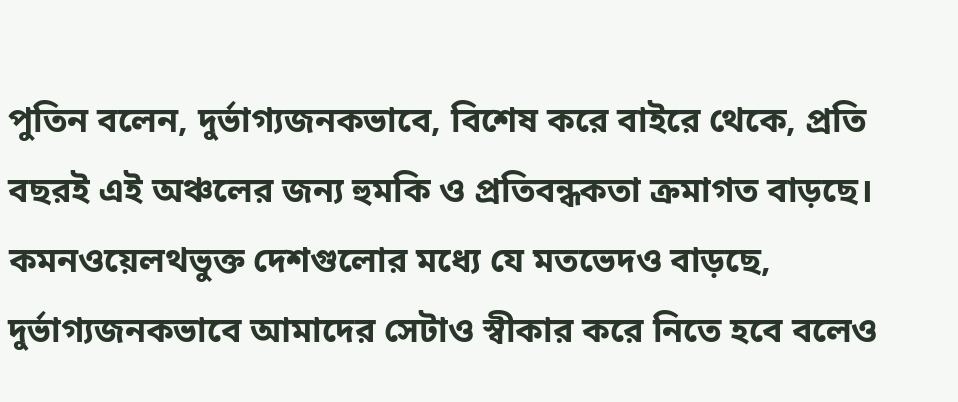পুতিন বলেন, দুর্ভাগ্যজনকভাবে, বিশেষ করে বাইরে থেকে, প্রতি বছরই এই অঞ্চলের জন্য হুমকি ও প্রতিবন্ধকতা ক্রমাগত বাড়ছে। কমনওয়েলথভুক্ত দেশগুলোর মধ্যে যে মতভেদও বাড়ছে, দুর্ভাগ্যজনকভাবে আমাদের সেটাও স্বীকার করে নিতে হবে বলেও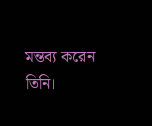মন্তব্য করেন তিনি।